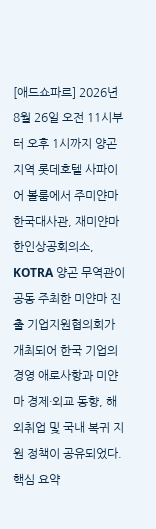[애드쇼파르] 2026년 8월 26일 오전 11시부터 오후 1시까지 양곤 지역 롯데호텔 사파이어 볼룸에서 주미얀마 한국대사관, 재미얀마 한인상공회의소, KOTRA 양곤 무역관이 공동 주최한 미얀마 진출 기업지원협의회가 개최되어 한국 기업의 경영 애로사항과 미얀마 경제·외교 동향, 해외취업 및 국내 복귀 지원 정책이 공유되었다.
핵심 요약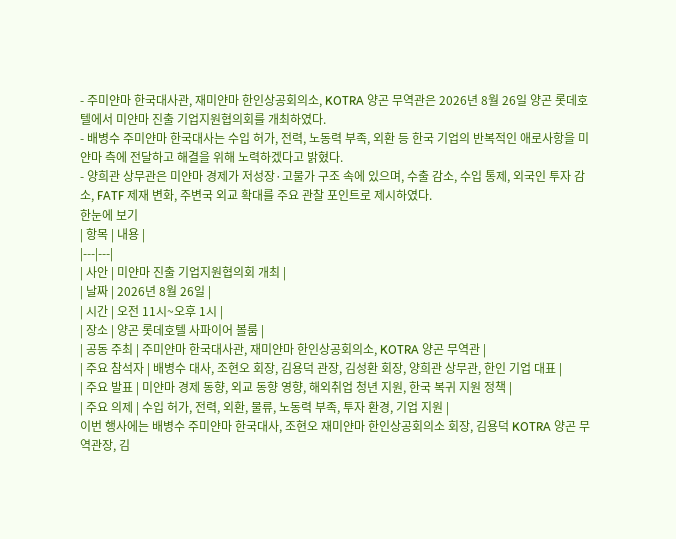- 주미얀마 한국대사관, 재미얀마 한인상공회의소, KOTRA 양곤 무역관은 2026년 8월 26일 양곤 롯데호텔에서 미얀마 진출 기업지원협의회를 개최하였다.
- 배병수 주미얀마 한국대사는 수입 허가, 전력, 노동력 부족, 외환 등 한국 기업의 반복적인 애로사항을 미얀마 측에 전달하고 해결을 위해 노력하겠다고 밝혔다.
- 양희관 상무관은 미얀마 경제가 저성장·고물가 구조 속에 있으며, 수출 감소, 수입 통제, 외국인 투자 감소, FATF 제재 변화, 주변국 외교 확대를 주요 관찰 포인트로 제시하였다.
한눈에 보기
| 항목 | 내용 |
|---|---|
| 사안 | 미얀마 진출 기업지원협의회 개최 |
| 날짜 | 2026년 8월 26일 |
| 시간 | 오전 11시~오후 1시 |
| 장소 | 양곤 롯데호텔 사파이어 볼룸 |
| 공동 주최 | 주미얀마 한국대사관, 재미얀마 한인상공회의소, KOTRA 양곤 무역관 |
| 주요 참석자 | 배병수 대사, 조현오 회장, 김용덕 관장, 김성환 회장, 양희관 상무관, 한인 기업 대표 |
| 주요 발표 | 미얀마 경제 동향, 외교 동향 영향, 해외취업 청년 지원, 한국 복귀 지원 정책 |
| 주요 의제 | 수입 허가, 전력, 외환, 물류, 노동력 부족, 투자 환경, 기업 지원 |
이번 행사에는 배병수 주미얀마 한국대사, 조현오 재미얀마 한인상공회의소 회장, 김용덕 KOTRA 양곤 무역관장, 김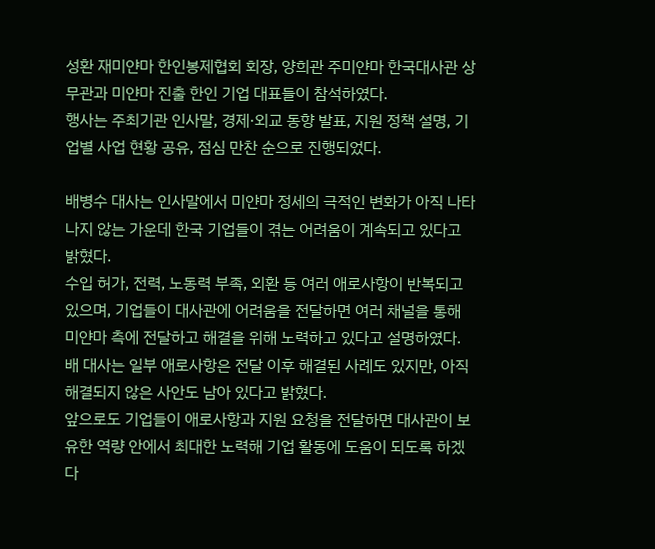성환 재미얀마 한인봉제협회 회장, 양희관 주미얀마 한국대사관 상무관과 미얀마 진출 한인 기업 대표들이 참석하였다.
행사는 주최기관 인사말, 경제·외교 동향 발표, 지원 정책 설명, 기업별 사업 현황 공유, 점심 만찬 순으로 진행되었다.

배병수 대사는 인사말에서 미얀마 정세의 극적인 변화가 아직 나타나지 않는 가운데 한국 기업들이 겪는 어려움이 계속되고 있다고 밝혔다.
수입 허가, 전력, 노동력 부족, 외환 등 여러 애로사항이 반복되고 있으며, 기업들이 대사관에 어려움을 전달하면 여러 채널을 통해 미얀마 측에 전달하고 해결을 위해 노력하고 있다고 설명하였다.
배 대사는 일부 애로사항은 전달 이후 해결된 사례도 있지만, 아직 해결되지 않은 사안도 남아 있다고 밝혔다.
앞으로도 기업들이 애로사항과 지원 요청을 전달하면 대사관이 보유한 역량 안에서 최대한 노력해 기업 활동에 도움이 되도록 하겠다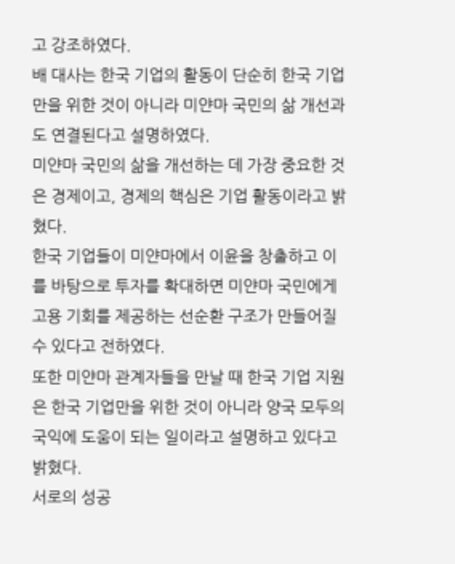고 강조하였다.
배 대사는 한국 기업의 활동이 단순히 한국 기업만을 위한 것이 아니라 미얀마 국민의 삶 개선과도 연결된다고 설명하였다.
미얀마 국민의 삶을 개선하는 데 가장 중요한 것은 경제이고, 경제의 핵심은 기업 활동이라고 밝혔다.
한국 기업들이 미얀마에서 이윤을 창출하고 이를 바탕으로 투자를 확대하면 미얀마 국민에게 고용 기회를 제공하는 선순환 구조가 만들어질 수 있다고 전하였다.
또한 미얀마 관계자들을 만날 때 한국 기업 지원은 한국 기업만을 위한 것이 아니라 양국 모두의 국익에 도움이 되는 일이라고 설명하고 있다고 밝혔다.
서로의 성공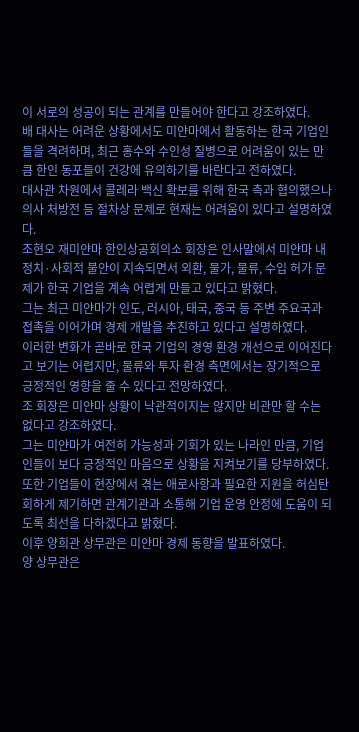이 서로의 성공이 되는 관계를 만들어야 한다고 강조하였다.
배 대사는 어려운 상황에서도 미얀마에서 활동하는 한국 기업인들을 격려하며, 최근 홍수와 수인성 질병으로 어려움이 있는 만큼 한인 동포들이 건강에 유의하기를 바란다고 전하였다.
대사관 차원에서 콜레라 백신 확보를 위해 한국 측과 협의했으나 의사 처방전 등 절차상 문제로 현재는 어려움이 있다고 설명하였다.
조현오 재미얀마 한인상공회의소 회장은 인사말에서 미얀마 내 정치·사회적 불안이 지속되면서 외환, 물가, 물류, 수입 허가 문제가 한국 기업을 계속 어렵게 만들고 있다고 밝혔다.
그는 최근 미얀마가 인도, 러시아, 태국, 중국 등 주변 주요국과 접촉을 이어가며 경제 개발을 추진하고 있다고 설명하였다.
이러한 변화가 곧바로 한국 기업의 경영 환경 개선으로 이어진다고 보기는 어렵지만, 물류와 투자 환경 측면에서는 장기적으로 긍정적인 영향을 줄 수 있다고 전망하였다.
조 회장은 미얀마 상황이 낙관적이지는 않지만 비관만 할 수는 없다고 강조하였다.
그는 미얀마가 여전히 가능성과 기회가 있는 나라인 만큼, 기업인들이 보다 긍정적인 마음으로 상황을 지켜보기를 당부하였다.
또한 기업들이 현장에서 겪는 애로사항과 필요한 지원을 허심탄회하게 제기하면 관계기관과 소통해 기업 운영 안정에 도움이 되도록 최선을 다하겠다고 밝혔다.
이후 양희관 상무관은 미얀마 경제 동향을 발표하였다.
양 상무관은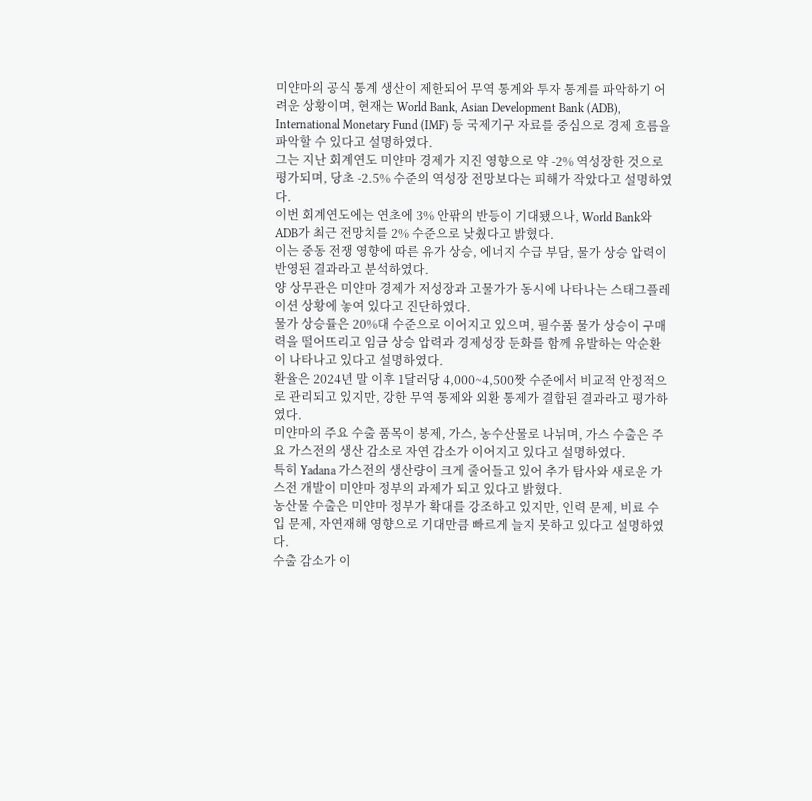미얀마의 공식 통계 생산이 제한되어 무역 통계와 투자 통계를 파악하기 어려운 상황이며, 현재는 World Bank, Asian Development Bank (ADB), International Monetary Fund (IMF) 등 국제기구 자료를 중심으로 경제 흐름을 파악할 수 있다고 설명하였다.
그는 지난 회계연도 미얀마 경제가 지진 영향으로 약 -2% 역성장한 것으로 평가되며, 당초 -2.5% 수준의 역성장 전망보다는 피해가 작았다고 설명하였다.
이번 회계연도에는 연초에 3% 안팎의 반등이 기대됐으나, World Bank와 ADB가 최근 전망치를 2% 수준으로 낮췄다고 밝혔다.
이는 중동 전쟁 영향에 따른 유가 상승, 에너지 수급 부담, 물가 상승 압력이 반영된 결과라고 분석하였다.
양 상무관은 미얀마 경제가 저성장과 고물가가 동시에 나타나는 스태그플레이션 상황에 놓여 있다고 진단하였다.
물가 상승률은 20%대 수준으로 이어지고 있으며, 필수품 물가 상승이 구매력을 떨어뜨리고 임금 상승 압력과 경제성장 둔화를 함께 유발하는 악순환이 나타나고 있다고 설명하였다.
환율은 2024년 말 이후 1달러당 4,000~4,500짯 수준에서 비교적 안정적으로 관리되고 있지만, 강한 무역 통제와 외환 통제가 결합된 결과라고 평가하였다.
미얀마의 주요 수출 품목이 봉제, 가스, 농수산물로 나뉘며, 가스 수출은 주요 가스전의 생산 감소로 자연 감소가 이어지고 있다고 설명하였다.
특히 Yadana 가스전의 생산량이 크게 줄어들고 있어 추가 탐사와 새로운 가스전 개발이 미얀마 정부의 과제가 되고 있다고 밝혔다.
농산물 수출은 미얀마 정부가 확대를 강조하고 있지만, 인력 문제, 비료 수입 문제, 자연재해 영향으로 기대만큼 빠르게 늘지 못하고 있다고 설명하였다.
수출 감소가 이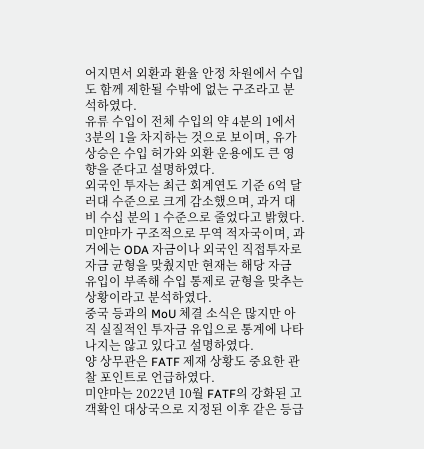어지면서 외환과 환율 안정 차원에서 수입도 함께 제한될 수밖에 없는 구조라고 분석하였다.
유류 수입이 전체 수입의 약 4분의 1에서 3분의 1을 차지하는 것으로 보이며, 유가 상승은 수입 허가와 외환 운용에도 큰 영향을 준다고 설명하였다.
외국인 투자는 최근 회계연도 기준 6억 달러대 수준으로 크게 감소했으며, 과거 대비 수십 분의 1 수준으로 줄었다고 밝혔다.
미얀마가 구조적으로 무역 적자국이며, 과거에는 ODA 자금이나 외국인 직접투자로 자금 균형을 맞췄지만 현재는 해당 자금 유입이 부족해 수입 통제로 균형을 맞추는 상황이라고 분석하였다.
중국 등과의 MoU 체결 소식은 많지만 아직 실질적인 투자금 유입으로 통계에 나타나지는 않고 있다고 설명하였다.
양 상무관은 FATF 제재 상황도 중요한 관찰 포인트로 언급하였다.
미얀마는 2022년 10월 FATF의 강화된 고객확인 대상국으로 지정된 이후 같은 등급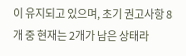이 유지되고 있으며, 초기 권고사항 8개 중 현재는 2개가 남은 상태라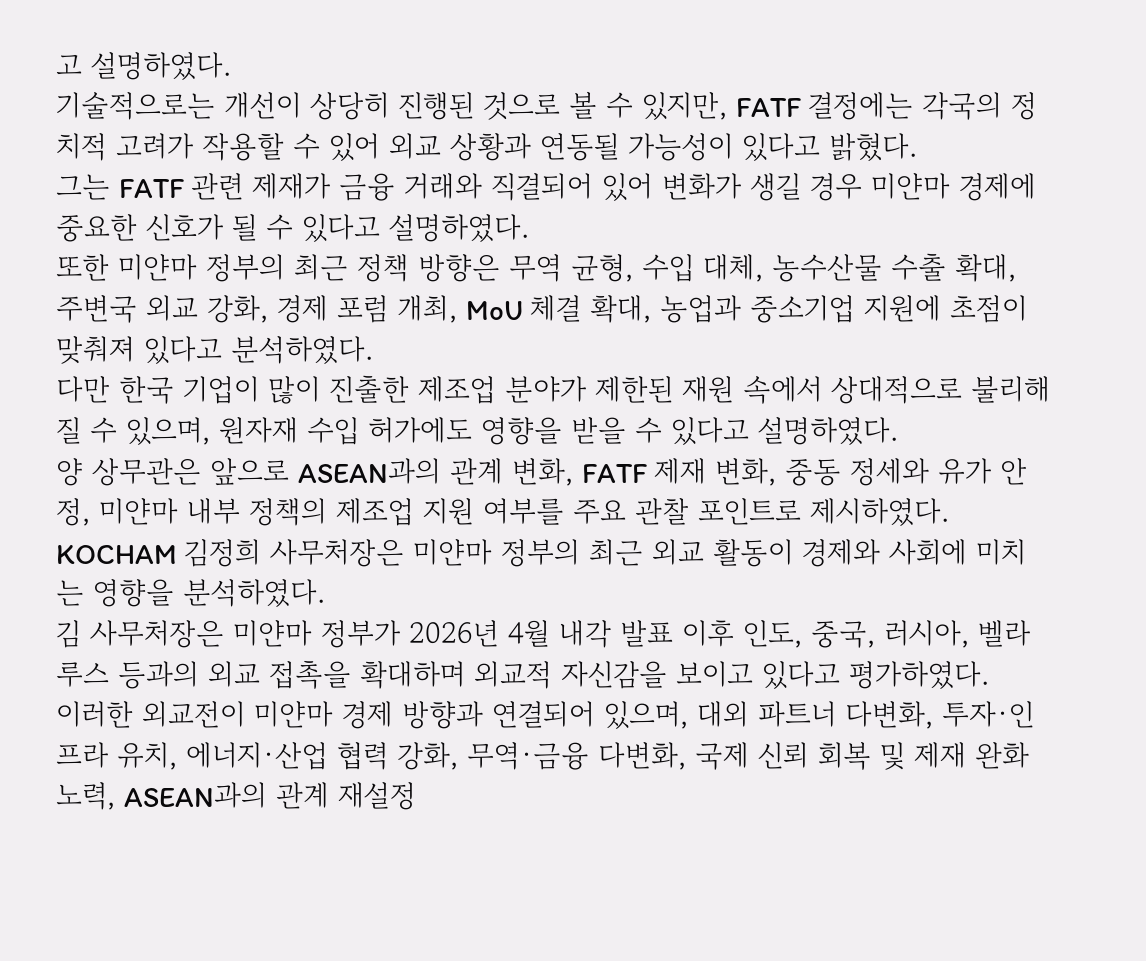고 설명하였다.
기술적으로는 개선이 상당히 진행된 것으로 볼 수 있지만, FATF 결정에는 각국의 정치적 고려가 작용할 수 있어 외교 상황과 연동될 가능성이 있다고 밝혔다.
그는 FATF 관련 제재가 금융 거래와 직결되어 있어 변화가 생길 경우 미얀마 경제에 중요한 신호가 될 수 있다고 설명하였다.
또한 미얀마 정부의 최근 정책 방향은 무역 균형, 수입 대체, 농수산물 수출 확대, 주변국 외교 강화, 경제 포럼 개최, MoU 체결 확대, 농업과 중소기업 지원에 초점이 맞춰져 있다고 분석하였다.
다만 한국 기업이 많이 진출한 제조업 분야가 제한된 재원 속에서 상대적으로 불리해질 수 있으며, 원자재 수입 허가에도 영향을 받을 수 있다고 설명하였다.
양 상무관은 앞으로 ASEAN과의 관계 변화, FATF 제재 변화, 중동 정세와 유가 안정, 미얀마 내부 정책의 제조업 지원 여부를 주요 관찰 포인트로 제시하였다.
KOCHAM 김정희 사무처장은 미얀마 정부의 최근 외교 활동이 경제와 사회에 미치는 영향을 분석하였다.
김 사무처장은 미얀마 정부가 2026년 4월 내각 발표 이후 인도, 중국, 러시아, 벨라루스 등과의 외교 접촉을 확대하며 외교적 자신감을 보이고 있다고 평가하였다.
이러한 외교전이 미얀마 경제 방향과 연결되어 있으며, 대외 파트너 다변화, 투자·인프라 유치, 에너지·산업 협력 강화, 무역·금융 다변화, 국제 신뢰 회복 및 제재 완화 노력, ASEAN과의 관계 재설정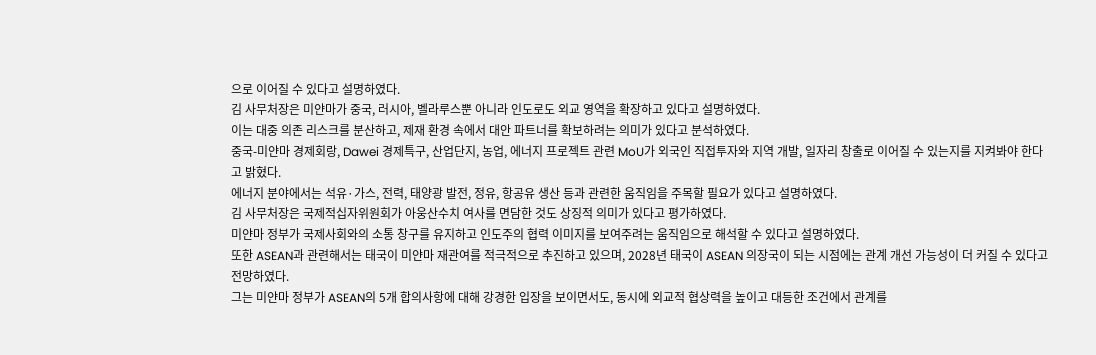으로 이어질 수 있다고 설명하였다.
김 사무처장은 미얀마가 중국, 러시아, 벨라루스뿐 아니라 인도로도 외교 영역을 확장하고 있다고 설명하였다.
이는 대중 의존 리스크를 분산하고, 제재 환경 속에서 대안 파트너를 확보하려는 의미가 있다고 분석하였다.
중국-미얀마 경제회랑, Dawei 경제특구, 산업단지, 농업, 에너지 프로젝트 관련 MoU가 외국인 직접투자와 지역 개발, 일자리 창출로 이어질 수 있는지를 지켜봐야 한다고 밝혔다.
에너지 분야에서는 석유·가스, 전력, 태양광 발전, 정유, 항공유 생산 등과 관련한 움직임을 주목할 필요가 있다고 설명하였다.
김 사무처장은 국제적십자위원회가 아웅산수치 여사를 면담한 것도 상징적 의미가 있다고 평가하였다.
미얀마 정부가 국제사회와의 소통 창구를 유지하고 인도주의 협력 이미지를 보여주려는 움직임으로 해석할 수 있다고 설명하였다.
또한 ASEAN과 관련해서는 태국이 미얀마 재관여를 적극적으로 추진하고 있으며, 2028년 태국이 ASEAN 의장국이 되는 시점에는 관계 개선 가능성이 더 커질 수 있다고 전망하였다.
그는 미얀마 정부가 ASEAN의 5개 합의사항에 대해 강경한 입장을 보이면서도, 동시에 외교적 협상력을 높이고 대등한 조건에서 관계를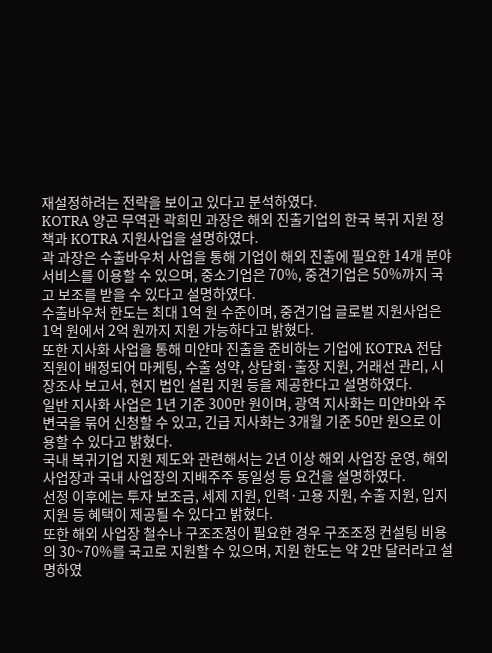재설정하려는 전략을 보이고 있다고 분석하였다.
KOTRA 양곤 무역관 곽희민 과장은 해외 진출기업의 한국 복귀 지원 정책과 KOTRA 지원사업을 설명하였다.
곽 과장은 수출바우처 사업을 통해 기업이 해외 진출에 필요한 14개 분야 서비스를 이용할 수 있으며, 중소기업은 70%, 중견기업은 50%까지 국고 보조를 받을 수 있다고 설명하였다.
수출바우처 한도는 최대 1억 원 수준이며, 중견기업 글로벌 지원사업은 1억 원에서 2억 원까지 지원 가능하다고 밝혔다.
또한 지사화 사업을 통해 미얀마 진출을 준비하는 기업에 KOTRA 전담 직원이 배정되어 마케팅, 수출 성약, 상담회·출장 지원, 거래선 관리, 시장조사 보고서, 현지 법인 설립 지원 등을 제공한다고 설명하였다.
일반 지사화 사업은 1년 기준 300만 원이며, 광역 지사화는 미얀마와 주변국을 묶어 신청할 수 있고, 긴급 지사화는 3개월 기준 50만 원으로 이용할 수 있다고 밝혔다.
국내 복귀기업 지원 제도와 관련해서는 2년 이상 해외 사업장 운영, 해외 사업장과 국내 사업장의 지배주주 동일성 등 요건을 설명하였다.
선정 이후에는 투자 보조금, 세제 지원, 인력·고용 지원, 수출 지원, 입지 지원 등 혜택이 제공될 수 있다고 밝혔다.
또한 해외 사업장 철수나 구조조정이 필요한 경우 구조조정 컨설팅 비용의 30~70%를 국고로 지원할 수 있으며, 지원 한도는 약 2만 달러라고 설명하였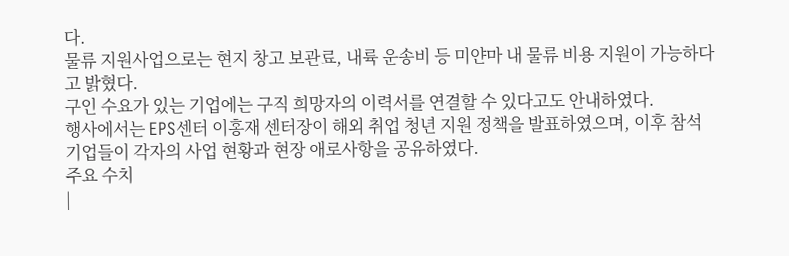다.
물류 지원사업으로는 현지 창고 보관료, 내륙 운송비 등 미얀마 내 물류 비용 지원이 가능하다고 밝혔다.
구인 수요가 있는 기업에는 구직 희망자의 이력서를 연결할 수 있다고도 안내하였다.
행사에서는 EPS센터 이홍재 센터장이 해외 취업 청년 지원 정책을 발표하였으며, 이후 참석 기업들이 각자의 사업 현황과 현장 애로사항을 공유하였다.
주요 수치
|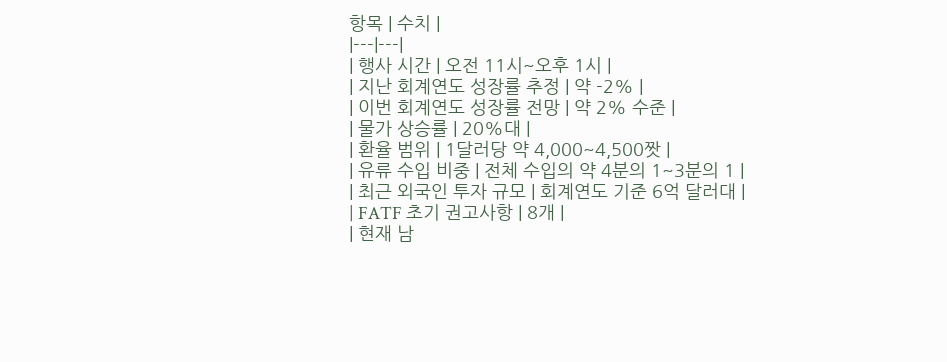항목 | 수치 |
|---|---|
| 행사 시간 | 오전 11시~오후 1시 |
| 지난 회계연도 성장률 추정 | 약 -2% |
| 이번 회계연도 성장률 전망 | 약 2% 수준 |
| 물가 상승률 | 20%대 |
| 환율 범위 | 1달러당 약 4,000~4,500짯 |
| 유류 수입 비중 | 전체 수입의 약 4분의 1~3분의 1 |
| 최근 외국인 투자 규모 | 회계연도 기준 6억 달러대 |
| FATF 초기 권고사항 | 8개 |
| 현재 남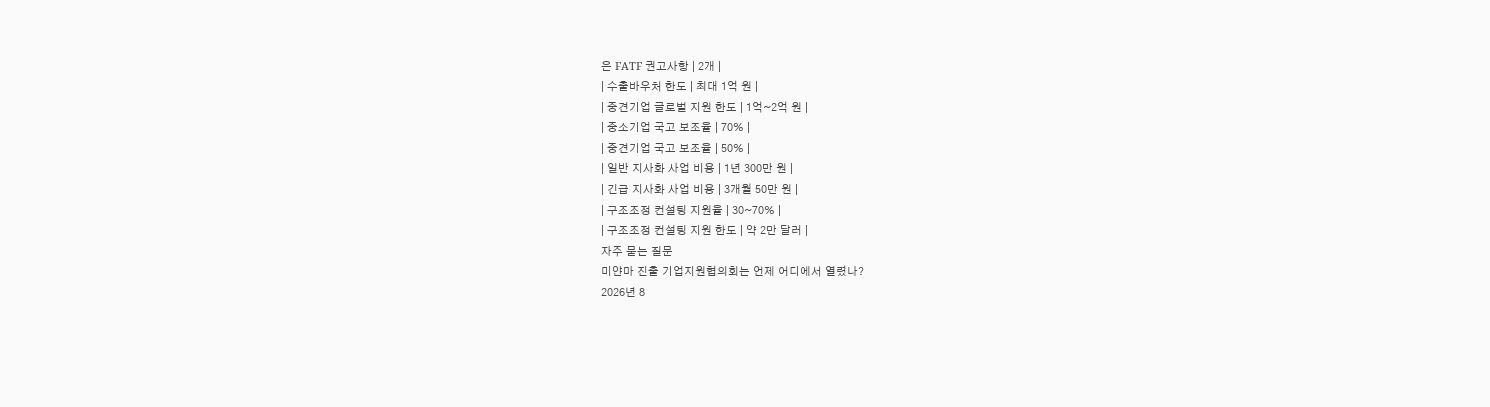은 FATF 권고사항 | 2개 |
| 수출바우처 한도 | 최대 1억 원 |
| 중견기업 글로벌 지원 한도 | 1억~2억 원 |
| 중소기업 국고 보조율 | 70% |
| 중견기업 국고 보조율 | 50% |
| 일반 지사화 사업 비용 | 1년 300만 원 |
| 긴급 지사화 사업 비용 | 3개월 50만 원 |
| 구조조정 컨설팅 지원율 | 30~70% |
| 구조조정 컨설팅 지원 한도 | 약 2만 달러 |
자주 묻는 질문
미얀마 진출 기업지원협의회는 언제 어디에서 열렸나?
2026년 8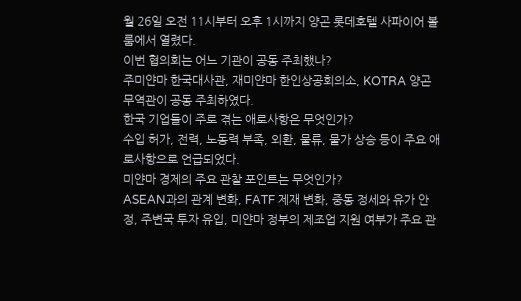월 26일 오전 11시부터 오후 1시까지 양곤 롯데호텔 사파이어 볼룸에서 열렸다.
이번 협의회는 어느 기관이 공동 주최했나?
주미얀마 한국대사관, 재미얀마 한인상공회의소, KOTRA 양곤 무역관이 공동 주최하였다.
한국 기업들이 주로 겪는 애로사항은 무엇인가?
수입 허가, 전력, 노동력 부족, 외환, 물류, 물가 상승 등이 주요 애로사항으로 언급되었다.
미얀마 경제의 주요 관찰 포인트는 무엇인가?
ASEAN과의 관계 변화, FATF 제재 변화, 중동 정세와 유가 안정, 주변국 투자 유입, 미얀마 정부의 제조업 지원 여부가 주요 관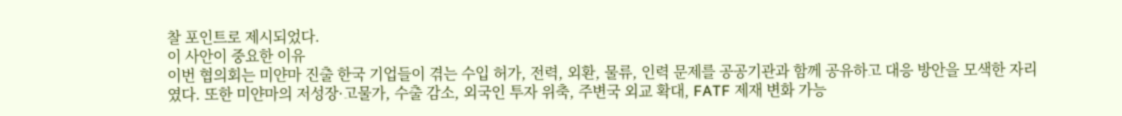찰 포인트로 제시되었다.
이 사안이 중요한 이유
이번 협의회는 미얀마 진출 한국 기업들이 겪는 수입 허가, 전력, 외환, 물류, 인력 문제를 공공기관과 함께 공유하고 대응 방안을 모색한 자리였다. 또한 미얀마의 저성장·고물가, 수출 감소, 외국인 투자 위축, 주변국 외교 확대, FATF 제재 변화 가능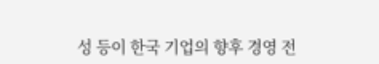성 등이 한국 기업의 향후 경영 전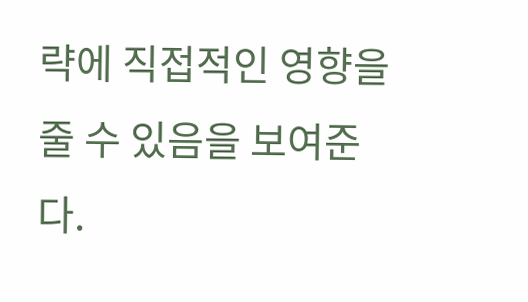략에 직접적인 영향을 줄 수 있음을 보여준다.